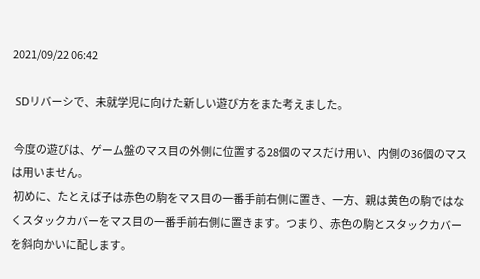2021/09/22 06:42

 SDリバーシで、未就学児に向けた新しい遊び方をまた考えました。

 今度の遊びは、ゲーム盤のマス目の外側に位置する28個のマスだけ用い、内側の36個のマスは用いません。
 初めに、たとえば子は赤色の駒をマス目の一番手前右側に置き、一方、親は黄色の駒ではなくスタックカバーをマス目の一番手前右側に置きます。つまり、赤色の駒とスタックカバーを斜向かいに配します。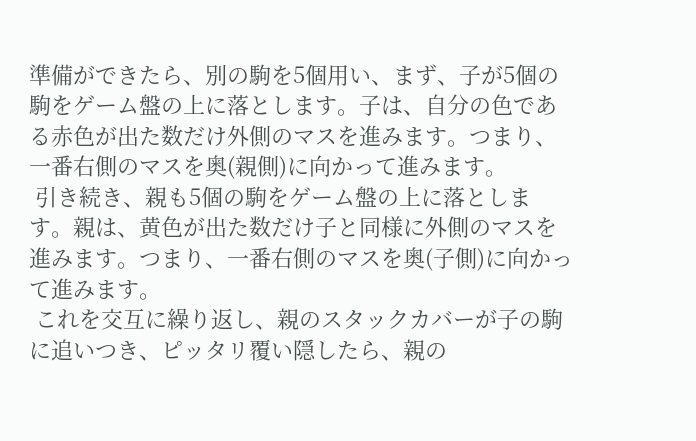準備ができたら、別の駒を5個用い、まず、子が5個の駒をゲーム盤の上に落とします。子は、自分の色である赤色が出た数だけ外側のマスを進みます。つまり、一番右側のマスを奥(親側)に向かって進みます。
 引き続き、親も5個の駒をゲーム盤の上に落とします。親は、黄色が出た数だけ子と同様に外側のマスを進みます。つまり、一番右側のマスを奥(子側)に向かって進みます。
 これを交互に繰り返し、親のスタックカバーが子の駒に追いつき、ピッタリ覆い隠したら、親の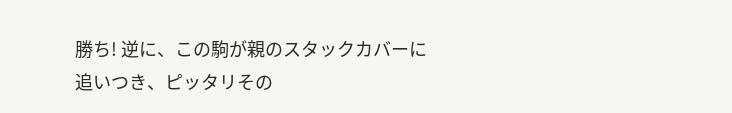勝ち! 逆に、この駒が親のスタックカバーに追いつき、ピッタリその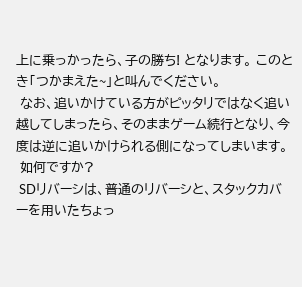上に乗っかったら、子の勝ち! となります。 このとき「つかまえた~」と叫んでください。
 なお、追いかけている方がピッタリではなく追い越してしまったら、そのままゲーム続行となり、今度は逆に追いかけられる側になってしまいます。
 如何ですか?
 SDリバーシは、普通のリバーシと、スタックカバーを用いたちょっ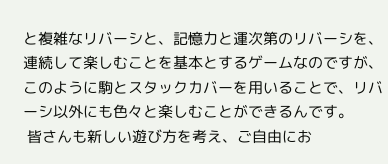と複雑なリバーシと、記憶力と運次第のリバーシを、連続して楽しむことを基本とするゲームなのですが、このように駒とスタックカバーを用いることで、リバーシ以外にも色々と楽しむことができるんです。
 皆さんも新しい遊び方を考え、ご自由にお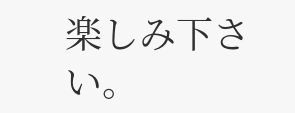楽しみ下さい。